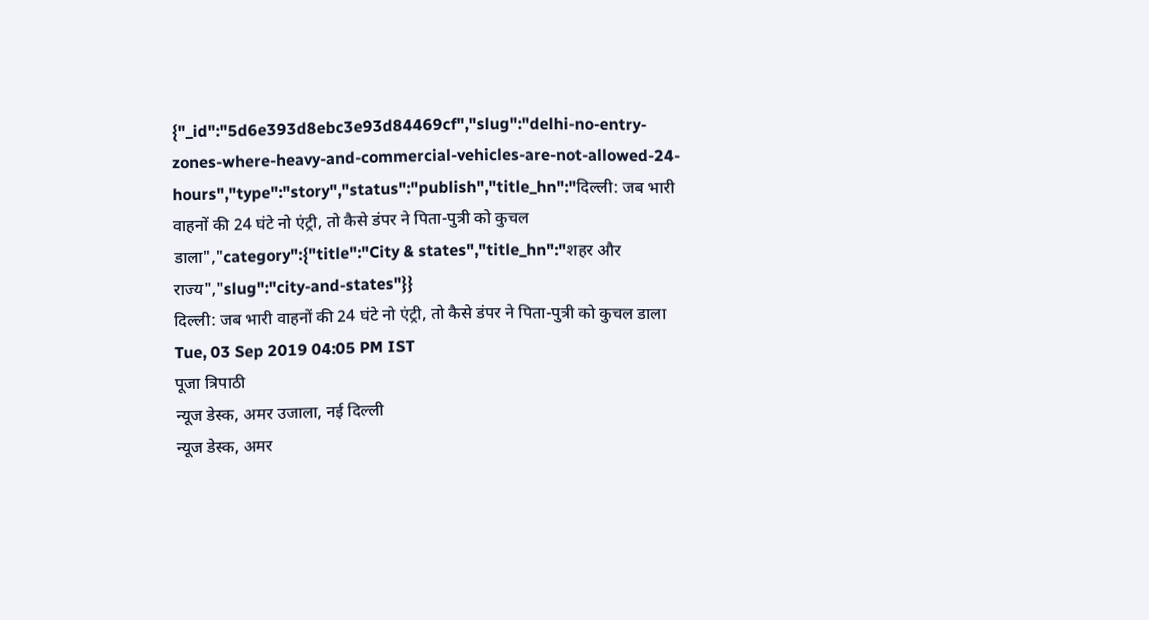{"_id":"5d6e393d8ebc3e93d84469cf","slug":"delhi-no-entry-zones-where-heavy-and-commercial-vehicles-are-not-allowed-24-hours","type":"story","status":"publish","title_hn":"दिल्ली: जब भारी वाहनों की 24 घंटे नो एंट्री, तो कैसे डंपर ने पिता-पुत्री को कुचल डाला","category":{"title":"City & states","title_hn":"शहर और राज्य","slug":"city-and-states"}}
दिल्ली: जब भारी वाहनों की 24 घंटे नो एंट्री, तो कैसे डंपर ने पिता-पुत्री को कुचल डाला
Tue, 03 Sep 2019 04:05 PM IST
पूजा त्रिपाठी
न्यूज डेस्क, अमर उजाला, नई दिल्ली
न्यूज डेस्क, अमर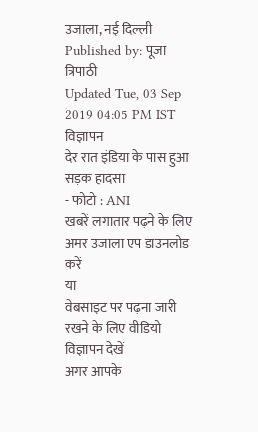उजाला, नई दिल्ली
Published by: पूजा त्रिपाठी
Updated Tue, 03 Sep 2019 04:05 PM IST
विज्ञापन
देर रात इंडिया के पास हुआ सड़क हादसा
- फोटो : ANI
खबरें लगातार पढ़ने के लिए अमर उजाला एप डाउनलोड करें
या
वेबसाइट पर पढ़ना जारी रखने के लिए वीडियो विज्ञापन देखें
अगर आपके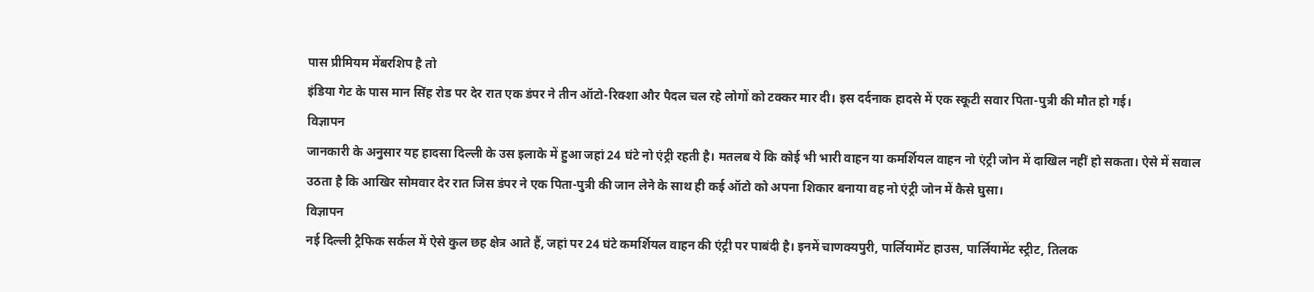पास प्रीमियम मेंबरशिप है तो
इंडिया गेट के पास मान सिंह रोड पर देर रात एक डंपर ने तीन ऑटो-रिक्शा और पैदल चल रहे लोगों को टक्कर मार दी। इस दर्दनाक हादसे में एक स्कूटी सवार पिता-पुत्री की मौत हो गई।
विज्ञापन
जानकारी के अनुसार यह हादसा दिल्ली के उस इलाके में हुआ जहां 24 घंटे नो एंट्री रहती है। मतलब ये कि कोई भी भारी वाहन या कमर्शियल वाहन नो एंट्री जोन में दाखिल नहीं हो सकता। ऐसे में सवाल उठता है कि आखिर सोमवार देर रात जिस डंपर ने एक पिता-पुत्री की जान लेने के साथ ही कई ऑटो को अपना शिकार बनाया वह नो एंट्री जोन में कैसे घुसा।
विज्ञापन
नई दिल्ली ट्रैफिक सर्कल में ऐसे कुल छह क्षेत्र आते हैं, जहां पर 24 घंटे कमर्शियल वाहन की एंट्री पर पाबंदी है। इनमें चाणक्यपुरी, पार्लियामेंट हाउस, पार्लियामेंट स्ट्रीट, तिलक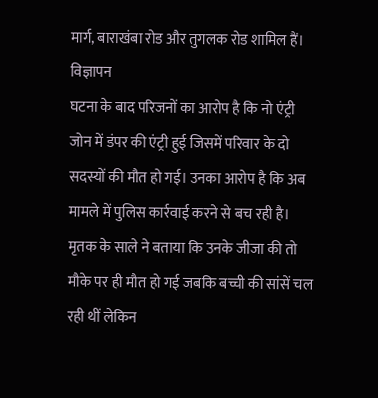मार्ग, बाराखंबा रोड और तुगलक रोड शामिल हैं।
विज्ञापन
घटना के बाद परिजनों का आरोप है कि नो एंट्री जोन में डंपर की एंट्री हुई जिसमें परिवार के दो सदस्यों की मौत हो गई। उनका आरोप है कि अब मामले में पुलिस कार्रवाई करने से बच रही है।
मृतक के साले ने बताया कि उनके जीजा की तो मौके पर ही मौत हो गई जबकि बच्ची की सांसें चल रही थीं लेकिन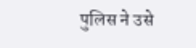पुलिस ने उसे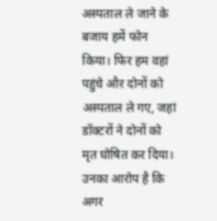अस्पताल ले जाने के बजाय हमें फोन किया। फिर हम वहां पहुंचे और दोनों को अस्पताल ले गए, जहां डॉक्टरों ने दोनों को मृत घोषित कर दिया।
उनका आरोप है कि अगर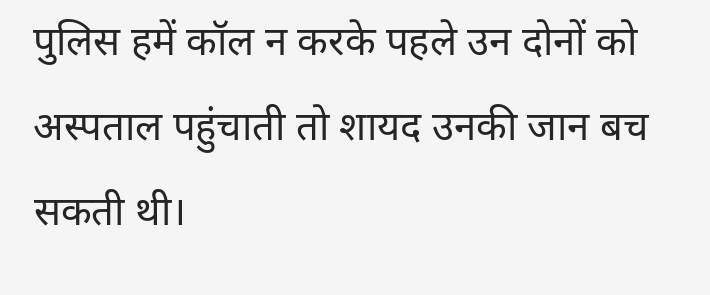पुलिस हमें कॉल न करके पहले उन दोनों को अस्पताल पहुंचाती तो शायद उनकी जान बच सकती थी।